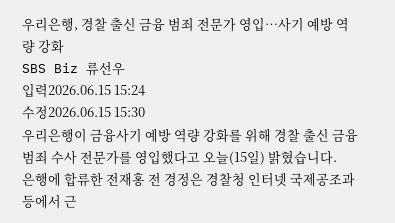우리은행, 경찰 출신 금융 범죄 전문가 영입…사기 예방 역량 강화
SBS Biz 류선우
입력2026.06.15 15:24
수정2026.06.15 15:30
우리은행이 금융사기 예방 역량 강화를 위해 경찰 출신 금융 범죄 수사 전문가를 영입했다고 오늘(15일) 밝혔습니다.
은행에 합류한 전재홍 전 경정은 경찰청 인터넷 국제공조과 등에서 근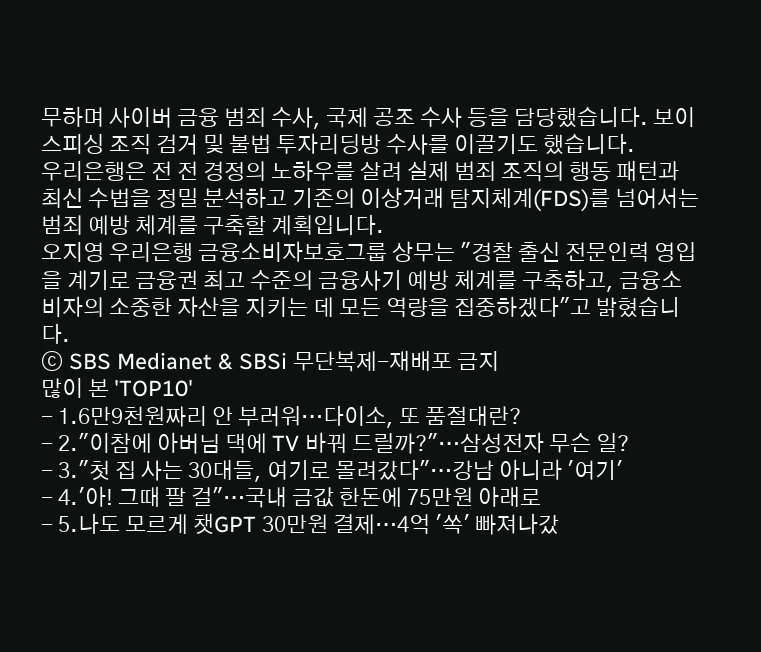무하며 사이버 금융 범죄 수사, 국제 공조 수사 등을 담당했습니다. 보이스피싱 조직 검거 및 불법 투자리딩방 수사를 이끌기도 했습니다.
우리은행은 전 전 경정의 노하우를 살려 실제 범죄 조직의 행동 패턴과 최신 수법을 정밀 분석하고 기존의 이상거래 탐지체계(FDS)를 넘어서는 범죄 예방 체계를 구축할 계획입니다.
오지영 우리은행 금융소비자보호그룹 상무는 "경찰 출신 전문인력 영입을 계기로 금융권 최고 수준의 금융사기 예방 체계를 구축하고, 금융소비자의 소중한 자산을 지키는 데 모든 역량을 집중하겠다"고 밝혔습니다.
ⓒ SBS Medianet & SBSi 무단복제-재배포 금지
많이 본 'TOP10'
- 1.6만9천원짜리 안 부러워…다이소, 또 품절대란?
- 2."이참에 아버님 댁에 TV 바꿔 드릴까?"…삼성전자 무슨 일?
- 3."첫 집 사는 30대들, 여기로 몰려갔다"…강남 아니라 '여기'
- 4.'아! 그때 팔 걸"…국내 금값 한돈에 75만원 아래로
- 5.나도 모르게 챗GPT 30만원 결제…4억 '쏙' 빠져나갔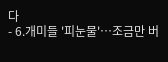다
- 6.개미들 '피눈물'…조금만 버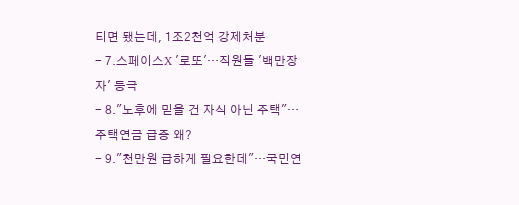티면 됐는데, 1조2천억 강제처분
- 7.스페이스X '로또'…직원들 '백만장자' 등극
- 8."노후에 믿을 건 자식 아닌 주택"…주택연금 급증 왜?
- 9."천만원 급하게 필요한데"…국민연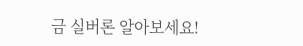금 실버론 알아보세요!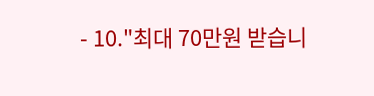- 10."최대 70만원 받습니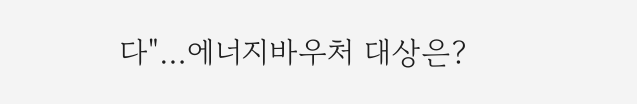다"…에너지바우처 대상은?